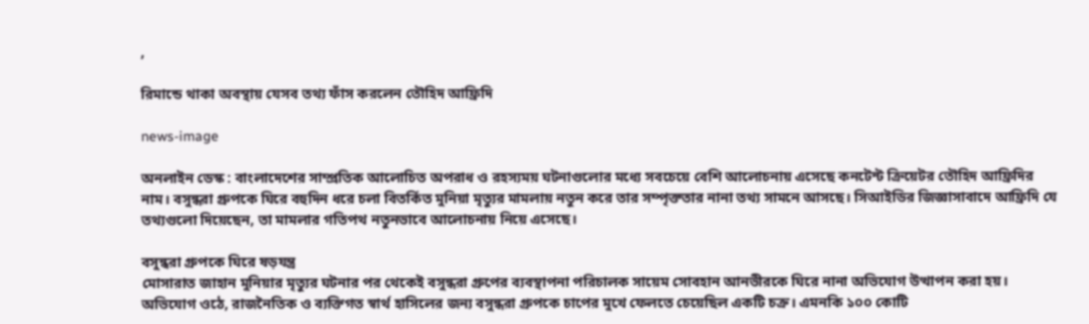,

রিমান্ডে থাকা অবস্থায় যেসব তথ্য ফাঁস করলেন তৌহিদ আফ্রিদি

news-image

অনলাইন ডেস্ক : বাংলাদেশের সাম্প্রতিক আলোচিত অপরাধ ও রহস্যময় ঘটনাগুলোর মধ্যে সবচেয়ে বেশি আলোচনায় এসেছে কনটেন্ট ক্রিয়েটর তৌহিদ আফ্রিদির নাম। বসুন্ধরা গ্রুপকে ঘিরে বহুদিন ধরে চলা বিতর্কিত মুনিয়া মৃত্যুর মামলায় নতুন করে তার সম্পৃক্ততার নানা তথ্য সামনে আসছে। সিআইডির জিজ্ঞাসাবাদে আফ্রিদি যে তথ্যগুলো দিয়েছেন, তা মামলার গতিপথ নতুনভাবে আলোচনায় নিয়ে এসেছে।

বসুন্ধরা গ্রুপকে ঘিরে ষড়যন্ত্র
মোসারাত জাহান মুনিয়ার মৃত্যুর ঘটনার পর থেকেই বসুন্ধরা গ্রুপের ব্যবস্থাপনা পরিচালক সায়েম সোবহান আনভীরকে ঘিরে নানা অভিযোগ উত্থাপন করা হয়। অভিযোগ ওঠে, রাজনৈতিক ও ব্যক্তিগত স্বার্থ হাসিলের জন্য বসুন্ধরা গ্রুপকে চাপের মুখে ফেলতে চেয়েছিল একটি চক্র। এমনকি ১০০ কোটি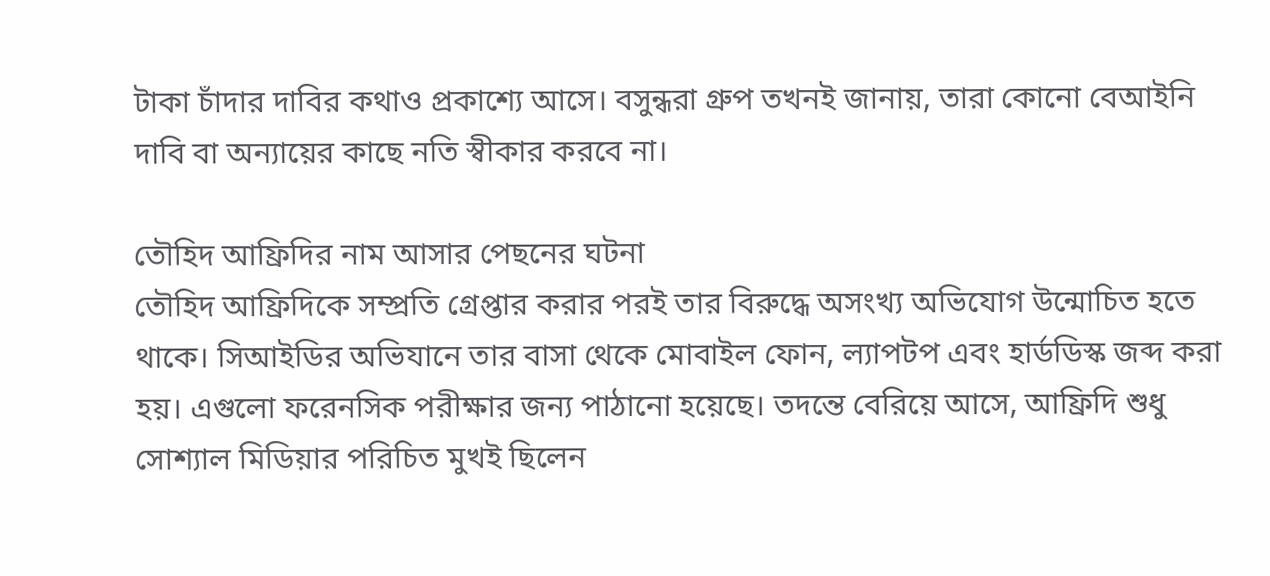টাকা চাঁদার দাবির কথাও প্রকাশ্যে আসে। বসুন্ধরা গ্রুপ তখনই জানায়, তারা কোনো বেআইনি দাবি বা অন্যায়ের কাছে নতি স্বীকার করবে না।

তৌহিদ আফ্রিদির নাম আসার পেছনের ঘটনা
তৌহিদ আফ্রিদিকে সম্প্রতি গ্রেপ্তার করার পরই তার বিরুদ্ধে অসংখ্য অভিযোগ উন্মোচিত হতে থাকে। সিআইডির অভিযানে তার বাসা থেকে মোবাইল ফোন, ল্যাপটপ এবং হার্ডডিস্ক জব্দ করা হয়। এগুলো ফরেনসিক পরীক্ষার জন্য পাঠানো হয়েছে। তদন্তে বেরিয়ে আসে, আফ্রিদি শুধু সোশ্যাল মিডিয়ার পরিচিত মুখই ছিলেন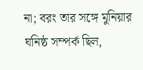না; বরং তার সঙ্গে মুনিয়ার ঘনিষ্ঠ সম্পর্ক ছিল,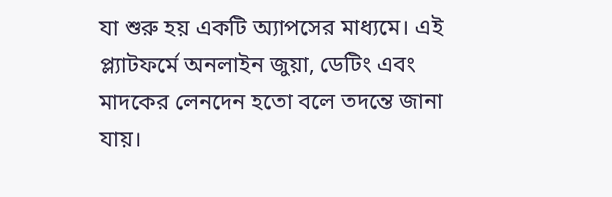যা শুরু হয় একটি অ্যাপসের মাধ্যমে। এই প্ল্যাটফর্মে অনলাইন জুয়া, ডেটিং এবং মাদকের লেনদেন হতো বলে তদন্তে জানা যায়।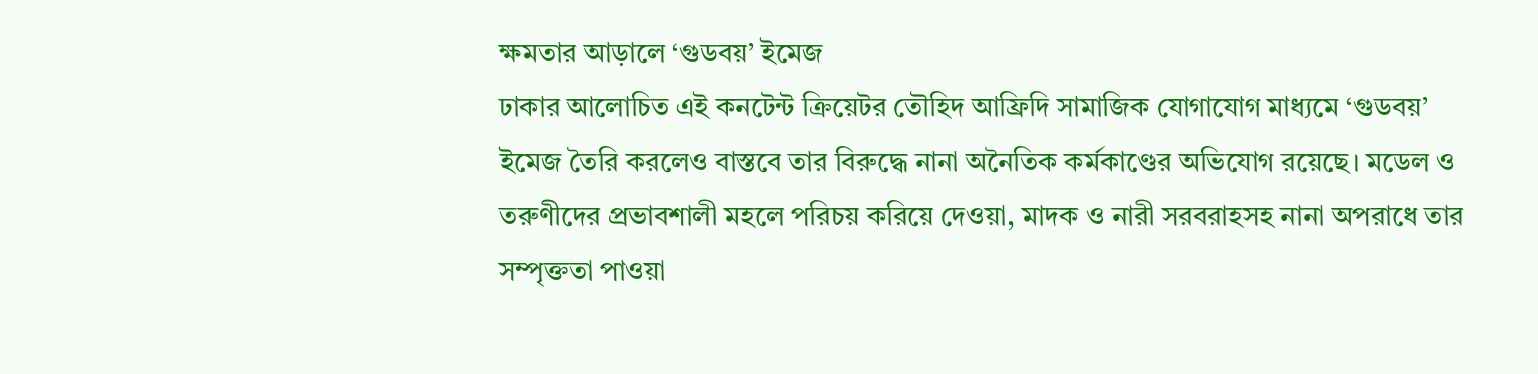ক্ষমতার আড়ালে ‘গুডবয়’ ইমেজ
ঢাকার আলোচিত এই কনটেন্ট ক্রিয়েটর তৌহিদ আফ্রিদি সামাজিক যোগাযোগ মাধ্যমে ‘গুডবয়’ ইমেজ তৈরি করলেও বাস্তবে তার বিরুদ্ধে নানা অনৈতিক কর্মকাণ্ডের অভিযোগ রয়েছে। মডেল ও তরুণীদের প্রভাবশালী মহলে পরিচয় করিয়ে দেওয়া, মাদক ও নারী সরবরাহসহ নানা অপরাধে তার সম্পৃক্ততা পাওয়া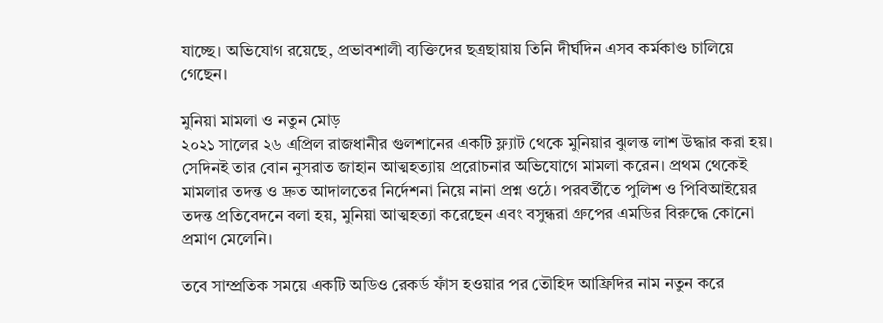যাচ্ছে। অভিযোগ রয়েছে, প্রভাবশালী ব্যক্তিদের ছত্রছায়ায় তিনি দীর্ঘদিন এসব কর্মকাণ্ড চালিয়ে গেছেন।

মুনিয়া মামলা ও নতুন মোড়
২০২১ সালের ২৬ এপ্রিল রাজধানীর গুলশানের একটি ফ্ল্যাট থেকে মুনিয়ার ঝুলন্ত লাশ উদ্ধার করা হয়। সেদিনই তার বোন নুসরাত জাহান আত্মহত্যায় প্ররোচনার অভিযোগে মামলা করেন। প্রথম থেকেই মামলার তদন্ত ও দ্রুত আদালতের নির্দেশনা নিয়ে নানা প্রশ্ন ওঠে। পরবর্তীতে পুলিশ ও পিবিআইয়ের তদন্ত প্রতিবেদনে বলা হয়, মুনিয়া আত্মহত্যা করেছেন এবং বসুন্ধরা গ্রুপের এমডির বিরুদ্ধে কোনো প্রমাণ মেলেনি।

তবে সাম্প্রতিক সময়ে একটি অডিও রেকর্ড ফাঁস হওয়ার পর তৌহিদ আফ্রিদির নাম নতুন করে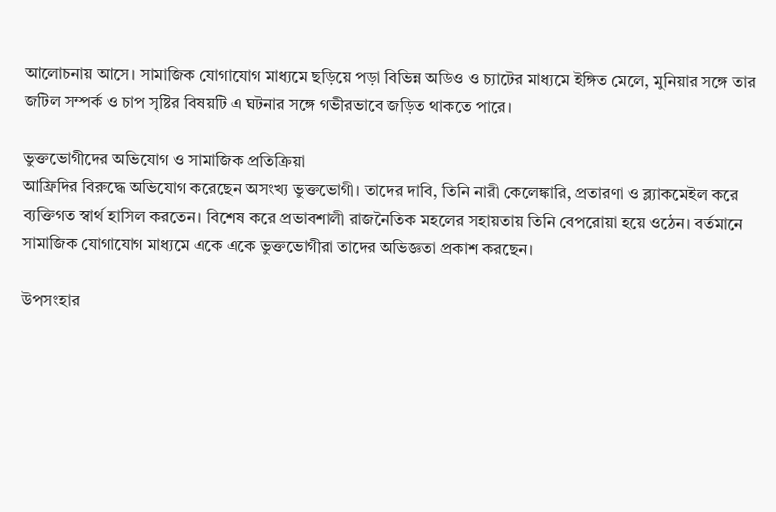আলোচনায় আসে। সামাজিক যোগাযোগ মাধ্যমে ছড়িয়ে পড়া বিভিন্ন অডিও ও চ্যাটের মাধ্যমে ইঙ্গিত মেলে, মুনিয়ার সঙ্গে তার জটিল সম্পর্ক ও চাপ সৃষ্টির বিষয়টি এ ঘটনার সঙ্গে গভীরভাবে জড়িত থাকতে পারে।

ভুক্তভোগীদের অভিযোগ ও সামাজিক প্রতিক্রিয়া
আফ্রিদির বিরুদ্ধে অভিযোগ করেছেন অসংখ্য ভুক্তভোগী। তাদের দাবি, তিনি নারী কেলেঙ্কারি, প্রতারণা ও ব্ল্যাকমেইল করে ব্যক্তিগত স্বার্থ হাসিল করতেন। বিশেষ করে প্রভাবশালী রাজনৈতিক মহলের সহায়তায় তিনি বেপরোয়া হয়ে ওঠেন। বর্তমানে সামাজিক যোগাযোগ মাধ্যমে একে একে ভুক্তভোগীরা তাদের অভিজ্ঞতা প্রকাশ করছেন।

উপসংহার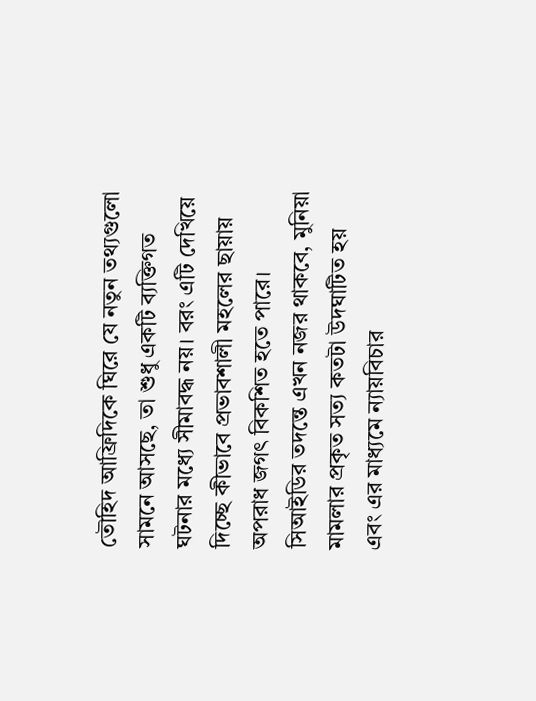তৌহিদ আফ্রিদিকে ঘিরে যে নতুন তথ্যগুলো সামনে আসছে, তা শুধু একটি ব্যক্তিগত ঘটনার মধ্যে সীমাবদ্ধ নয়। বরং এটি দেখিয়ে দিচ্ছে কীভাবে প্রভাবশালী মহলের ছায়ায় অপরাধ জগৎ বিকশিত হতে পারে। সিআইডির তদন্তে এখন নজর থাকবে, মুনিয়া মামলার প্রকৃত সত্য কতটা উদঘাটিত হয় এবং এর মাধ্যমে ন্যায়বিচার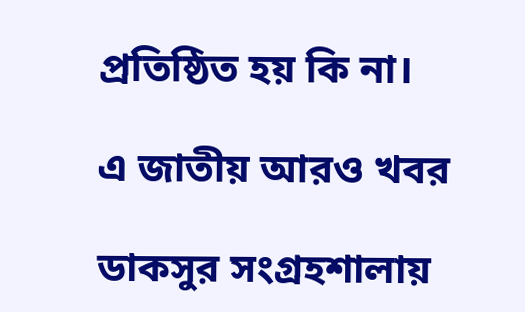প্রতিষ্ঠিত হয় কি না।

এ জাতীয় আরও খবর

ডাকসুর সংগ্রহশালায়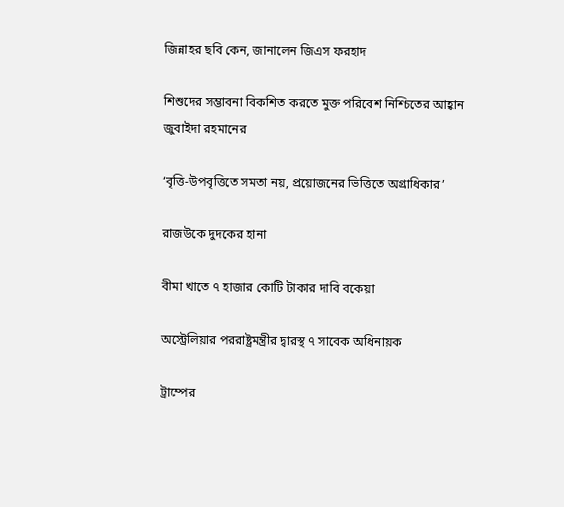জিন্নাহর ছবি কেন, জানালেন জিএস ফরহাদ

শিশুদের সম্ভাবনা বিকশিত করতে মুক্ত পরিবেশ নিশ্চিতের আহ্বান জুবাইদা রহমানের

‘বৃত্তি-উপবৃত্তিতে সমতা নয়, প্রয়োজনের ভিত্তিতে অগ্রাধিকার’

রাজউকে দুদকের হানা

বীমা খাতে ৭ হাজার কোটি টাকার দাবি বকেয়া

অস্ট্রেলিয়ার পররাষ্ট্রমন্ত্রীর দ্বারস্থ ৭ সাবেক অধিনায়ক

ট্রাম্পের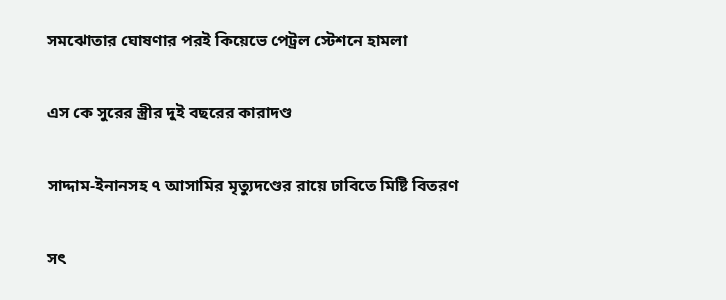সমঝোতার ঘোষণার পরই কিয়েভে পেট্রল স্টেশনে হামলা

এস কে সুরের স্ত্রীর দুই বছরের কারাদণ্ড

সাদ্দাম-ইনানসহ ৭ আসামির মৃত্যুদণ্ডের রায়ে ঢাবিতে মিষ্টি বিতরণ

সৎ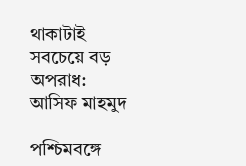থাকাটাই সবচেয়ে বড় অপরাধ: আসিফ মাহমুদ

পশ্চিমবঙ্গে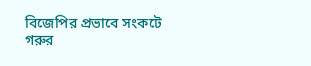বিজেপির প্রভাবে সংকটে গরুর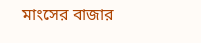মাংসের বাজার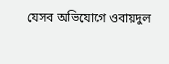যেসব অভিযোগে ওবায়দুল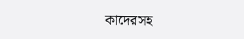কাদেরসহ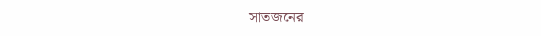সাতজনের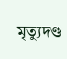মৃত্যুদণ্ড